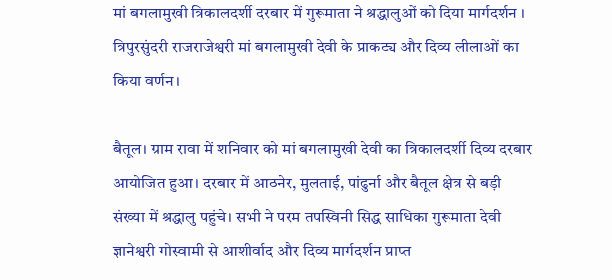मां बगलामुखी त्रिकालदर्शी दरबार में गुरूमाता ने श्रद्धालुओं को दिया मार्गदर्शन ।
त्रिपुरसुंदरी राजराजेश्वरी मां बगलामुखी देवी के प्राकट्य और दिव्य लीलाओं का किया वर्णन।

बैतूल। ग्राम रावा में शनिवार को मां बगलामुखी देवी का त्रिकालदर्शी दिव्य दरबार आयोजित हुआ। दरबार में आठनेर, मुलताई, पांढुर्ना और बैतूल क्षेत्र से बड़ी संख्या में श्रद्धालु पहुंचे। सभी ने परम तपस्विनी सिद्ध साधिका गुरूमाता देवी ज्ञानेश्वरी गोस्वामी से आशीर्वाद और दिव्य मार्गदर्शन प्राप्त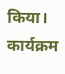किया।
कार्यक्रम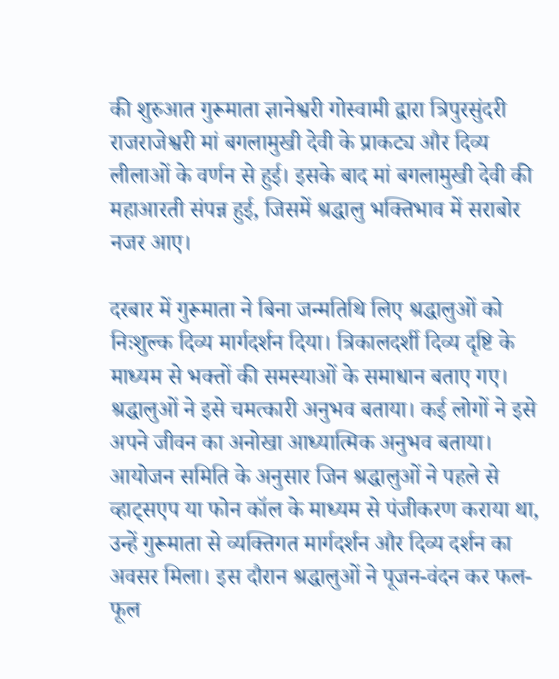की शुरुआत गुरूमाता ज्ञानेश्वरी गोस्वामी द्वारा त्रिपुरसुंदरी राजराजेश्वरी मां बगलामुखी देवी के प्राकट्य और दिव्य लीलाओं के वर्णन से हुई। इसके बाद मां बगलामुखी देवी की महाआरती संपन्न हुई, जिसमें श्रद्धालु भक्तिभाव में सराबोर नजर आए।

दरबार में गुरूमाता ने बिना जन्मतिथि लिए श्रद्धालुओं को निःशुल्क दिव्य मार्गदर्शन दिया। त्रिकालदर्शी दिव्य दृष्टि के माध्यम से भक्तों की समस्याओं के समाधान बताए गए। श्रद्धालुओं ने इसे चमत्कारी अनुभव बताया। कई लोगों ने इसे अपने जीवन का अनोखा आध्यात्मिक अनुभव बताया।
आयोजन समिति के अनुसार जिन श्रद्धालुओं ने पहले से व्हाट्सएप या फोन कॉल के माध्यम से पंजीकरण कराया था, उन्हें गुरूमाता से व्यक्तिगत मार्गदर्शन और दिव्य दर्शन का अवसर मिला। इस दौरान श्रद्धालुओं ने पूजन-वंदन कर फल-फूल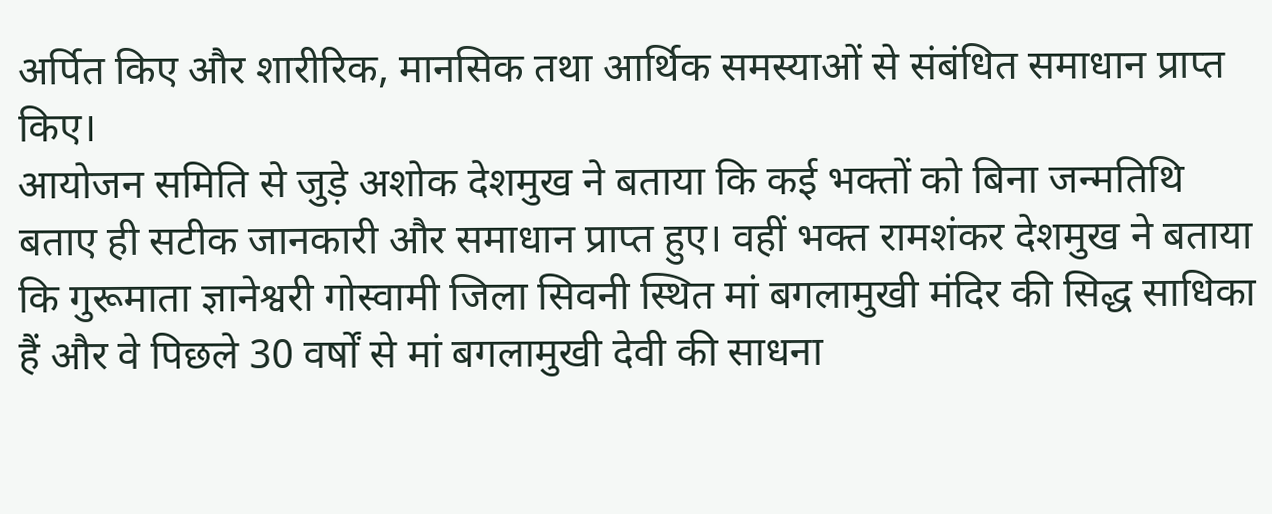अर्पित किए और शारीरिक, मानसिक तथा आर्थिक समस्याओं से संबंधित समाधान प्राप्त किए।
आयोजन समिति से जुड़े अशोक देशमुख ने बताया कि कई भक्तों को बिना जन्मतिथि बताए ही सटीक जानकारी और समाधान प्राप्त हुए। वहीं भक्त रामशंकर देशमुख ने बताया कि गुरूमाता ज्ञानेश्वरी गोस्वामी जिला सिवनी स्थित मां बगलामुखी मंदिर की सिद्ध साधिका हैं और वे पिछले 30 वर्षों से मां बगलामुखी देवी की साधना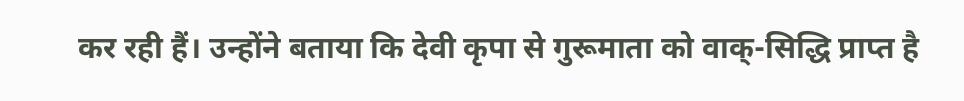कर रही हैं। उन्होंने बताया कि देवी कृपा से गुरूमाता को वाक्-सिद्धि प्राप्त है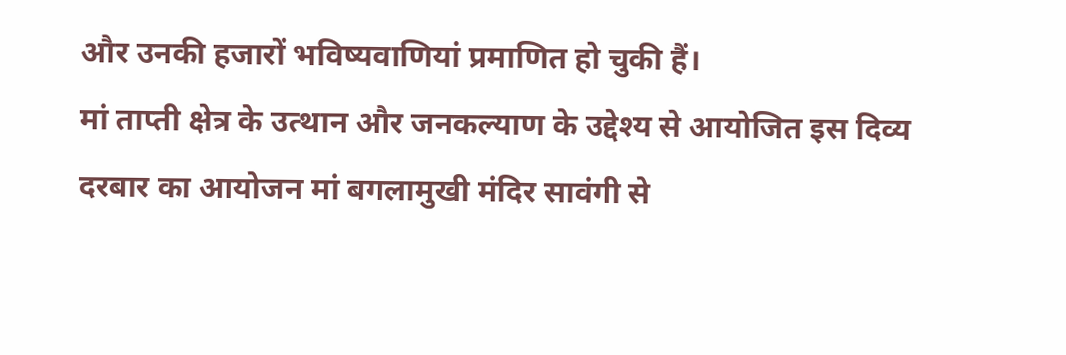और उनकी हजारों भविष्यवाणियां प्रमाणित हो चुकी हैं।
मां ताप्ती क्षेत्र के उत्थान और जनकल्याण के उद्देश्य से आयोजित इस दिव्य दरबार का आयोजन मां बगलामुखी मंदिर सावंगी से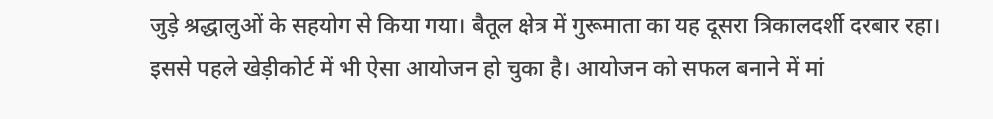जुड़े श्रद्धालुओं के सहयोग से किया गया। बैतूल क्षेत्र में गुरूमाता का यह दूसरा त्रिकालदर्शी दरबार रहा। इससे पहले खेड़ीकोर्ट में भी ऐसा आयोजन हो चुका है। आयोजन को सफल बनाने में मां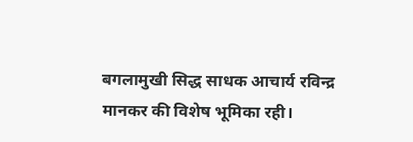बगलामुखी सिद्ध साधक आचार्य रविन्द्र मानकर की विशेष भूमिका रही।